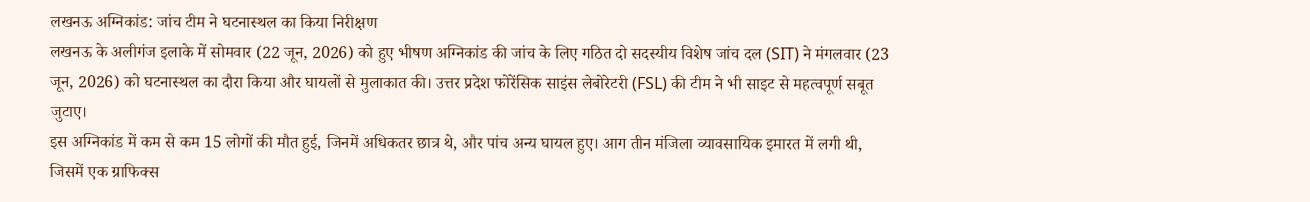लखनऊ अग्निकांड: जांच टीम ने घटनास्थल का किया निरीक्षण
लखनऊ के अलीगंज इलाके में सोमवार (22 जून, 2026) को हुए भीषण अग्निकांड की जांच के लिए गठित दो सदस्यीय विशेष जांच दल (SIT) ने मंगलवार (23 जून, 2026) को घटनास्थल का दौरा किया और घायलों से मुलाकात की। उत्तर प्रदेश फोरेंसिक साइंस लेबोरेटरी (FSL) की टीम ने भी साइट से महत्वपूर्ण सबूत जुटाए।
इस अग्निकांड में कम से कम 15 लोगों की मौत हुई, जिनमें अधिकतर छात्र थे, और पांच अन्य घायल हुए। आग तीन मंजिला व्यावसायिक इमारत में लगी थी, जिसमें एक ग्राफिक्स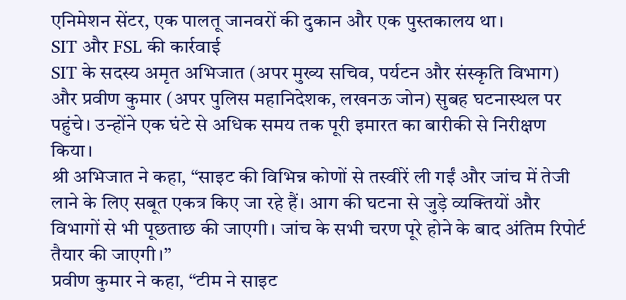एनिमेशन सेंटर, एक पालतू जानवरों की दुकान और एक पुस्तकालय था।
SIT और FSL की कार्रवाई
SIT के सदस्य अमृत अभिजात (अपर मुख्य सचिव, पर्यटन और संस्कृति विभाग) और प्रवीण कुमार (अपर पुलिस महानिदेशक, लखनऊ जोन) सुबह घटनास्थल पर पहुंचे। उन्होंने एक घंटे से अधिक समय तक पूरी इमारत का बारीकी से निरीक्षण किया।
श्री अभिजात ने कहा, “साइट की विभिन्न कोणों से तस्वीरें ली गईं और जांच में तेजी लाने के लिए सबूत एकत्र किए जा रहे हैं। आग की घटना से जुड़े व्यक्तियों और विभागों से भी पूछताछ की जाएगी। जांच के सभी चरण पूरे होने के बाद अंतिम रिपोर्ट तैयार की जाएगी।”
प्रवीण कुमार ने कहा, “टीम ने साइट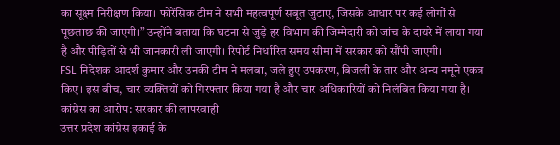का सूक्ष्म निरीक्षण किया। फोरेंसिक टीम ने सभी महत्वपूर्ण सबूत जुटाए, जिसके आधार पर कई लोगों से पूछताछ की जाएगी।” उन्होंने बताया कि घटना से जुड़े हर विभाग की जिम्मेदारी को जांच के दायरे में लाया गया है और पीड़ितों से भी जानकारी ली जाएगी। रिपोर्ट निर्धारित समय सीमा में सरकार को सौंपी जाएगी।
FSL निदेशक आदर्श कुमार और उनकी टीम ने मलबा, जले हुए उपकरण, बिजली के तार और अन्य नमूने एकत्र किए। इस बीच, चार व्यक्तियों को गिरफ्तार किया गया है और चार अधिकारियों को निलंबित किया गया है।
कांग्रेस का आरोप: सरकार की लापरवाही
उत्तर प्रदेश कांग्रेस इकाई के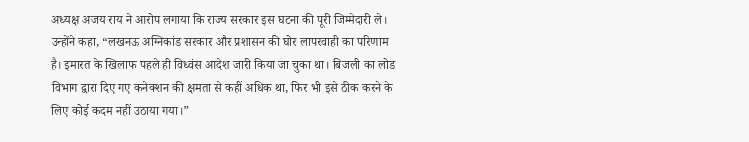अध्यक्ष अजय राय ने आरोप लगाया कि राज्य सरकार इस घटना की पूरी जिम्मेदारी ले। उन्होंने कहा, “लखनऊ अग्निकांड सरकार और प्रशासन की घोर लापरवाही का परिणाम है। इमारत के खिलाफ पहले ही विध्वंस आदेश जारी किया जा चुका था। बिजली का लोड विभाग द्वारा दिए गए कनेक्शन की क्षमता से कहीं अधिक था, फिर भी इसे ठीक करने के लिए कोई कदम नहीं उठाया गया।”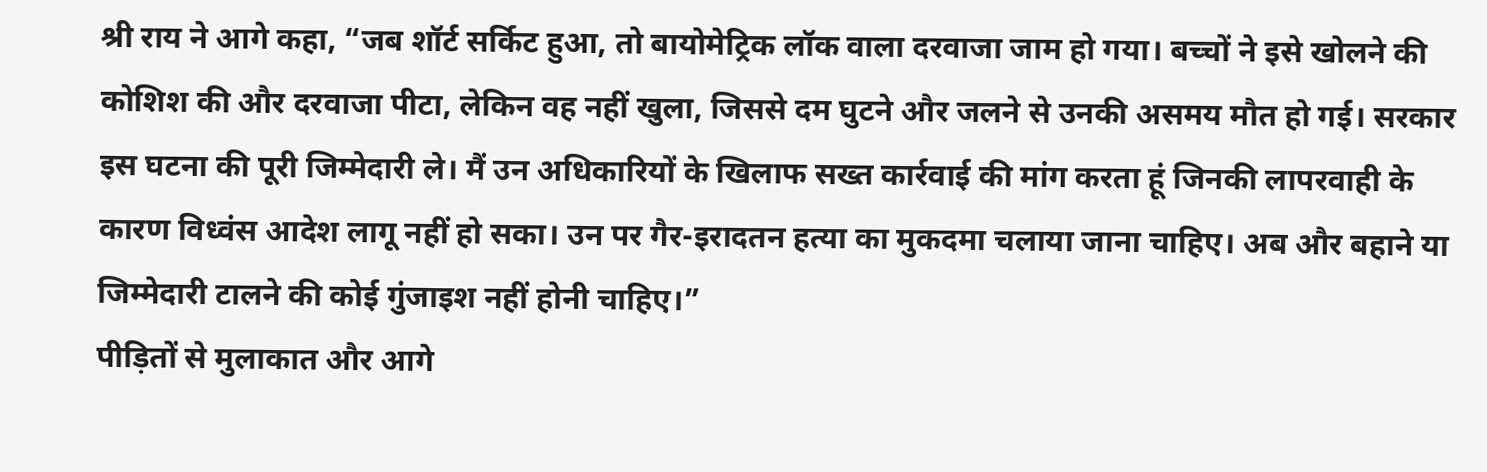श्री राय ने आगे कहा, “जब शॉर्ट सर्किट हुआ, तो बायोमेट्रिक लॉक वाला दरवाजा जाम हो गया। बच्चों ने इसे खोलने की कोशिश की और दरवाजा पीटा, लेकिन वह नहीं खुला, जिससे दम घुटने और जलने से उनकी असमय मौत हो गई। सरकार इस घटना की पूरी जिम्मेदारी ले। मैं उन अधिकारियों के खिलाफ सख्त कार्रवाई की मांग करता हूं जिनकी लापरवाही के कारण विध्वंस आदेश लागू नहीं हो सका। उन पर गैर-इरादतन हत्या का मुकदमा चलाया जाना चाहिए। अब और बहाने या जिम्मेदारी टालने की कोई गुंजाइश नहीं होनी चाहिए।”
पीड़ितों से मुलाकात और आगे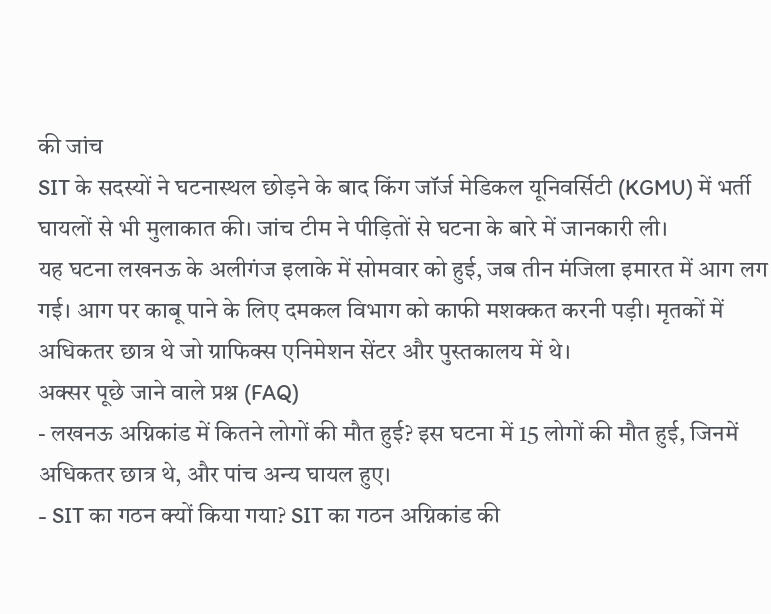की जांच
SIT के सदस्यों ने घटनास्थल छोड़ने के बाद किंग जॉर्ज मेडिकल यूनिवर्सिटी (KGMU) में भर्ती घायलों से भी मुलाकात की। जांच टीम ने पीड़ितों से घटना के बारे में जानकारी ली।
यह घटना लखनऊ के अलीगंज इलाके में सोमवार को हुई, जब तीन मंजिला इमारत में आग लग गई। आग पर काबू पाने के लिए दमकल विभाग को काफी मशक्कत करनी पड़ी। मृतकों में अधिकतर छात्र थे जो ग्राफिक्स एनिमेशन सेंटर और पुस्तकालय में थे।
अक्सर पूछे जाने वाले प्रश्न (FAQ)
- लखनऊ अग्निकांड में कितने लोगों की मौत हुई? इस घटना में 15 लोगों की मौत हुई, जिनमें अधिकतर छात्र थे, और पांच अन्य घायल हुए।
- SIT का गठन क्यों किया गया? SIT का गठन अग्निकांड की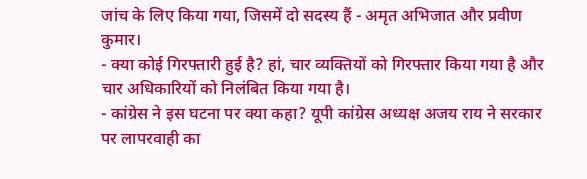जांच के लिए किया गया, जिसमें दो सदस्य हैं - अमृत अभिजात और प्रवीण कुमार।
- क्या कोई गिरफ्तारी हुई है? हां, चार व्यक्तियों को गिरफ्तार किया गया है और चार अधिकारियों को निलंबित किया गया है।
- कांग्रेस ने इस घटना पर क्या कहा? यूपी कांग्रेस अध्यक्ष अजय राय ने सरकार पर लापरवाही का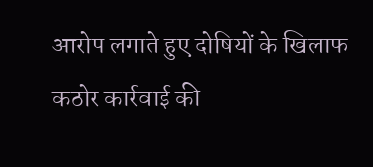आरोप लगाते हुए दोषियों के खिलाफ कठोर कार्रवाई की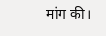मांग की।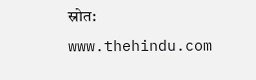स्रोत: www.thehindu.com